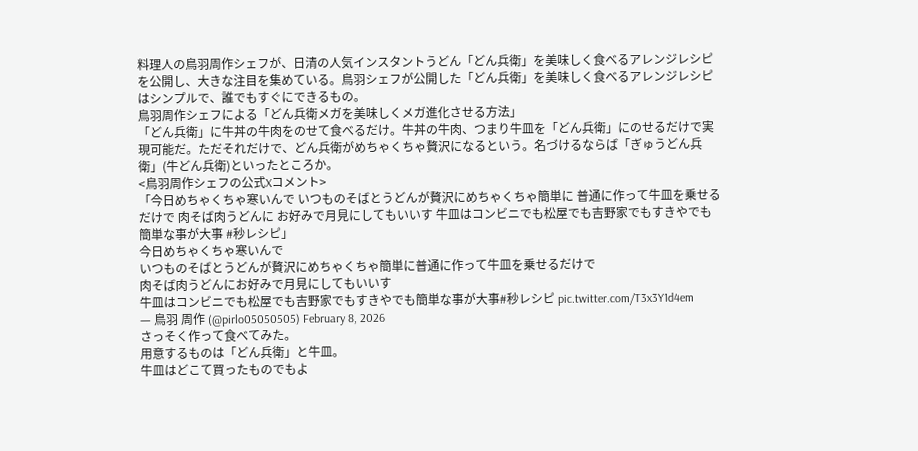料理人の鳥羽周作シェフが、日清の人気インスタントうどん「どん兵衛」を美味しく食べるアレンジレシピを公開し、大きな注目を集めている。鳥羽シェフが公開した「どん兵衛」を美味しく食べるアレンジレシピはシンプルで、誰でもすぐにできるもの。
鳥羽周作シェフによる「どん兵衛メガを美味しくメガ進化させる方法」
「どん兵衛」に牛丼の牛肉をのせて食べるだけ。牛丼の牛肉、つまり牛皿を「どん兵衛」にのせるだけで実現可能だ。ただそれだけで、どん兵衛がめちゃくちゃ贅沢になるという。名づけるならば「ぎゅうどん兵衛」(牛どん兵衛)といったところか。
<鳥羽周作シェフの公式Xコメント>
「今日めちゃくちゃ寒いんで いつものそばとうどんが贅沢にめちゃくちゃ簡単に 普通に作って牛皿を乗せるだけで 肉そば肉うどんに お好みで月見にしてもいいす 牛皿はコンビニでも松屋でも吉野家でもすきやでも 簡単な事が大事 #秒レシピ」
今日めちゃくちゃ寒いんで
いつものそばとうどんが贅沢にめちゃくちゃ簡単に普通に作って牛皿を乗せるだけで
肉そば肉うどんにお好みで月見にしてもいいす
牛皿はコンビニでも松屋でも吉野家でもすきやでも簡単な事が大事#秒レシピ pic.twitter.com/T3x3Y1d4em
— 鳥羽 周作 (@pirlo05050505) February 8, 2026
さっそく作って食べてみた。
用意するものは「どん兵衛」と牛皿。
牛皿はどこて買ったものでもよ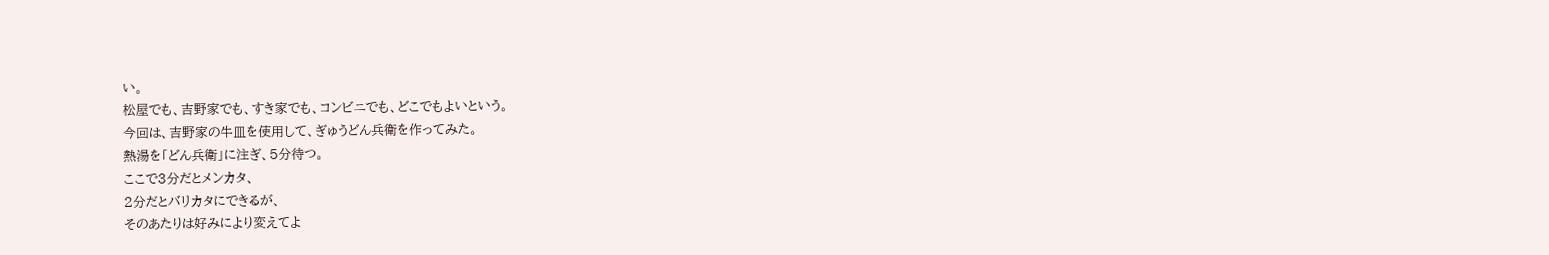い。
松屋でも、吉野家でも、すき家でも、コンビニでも、どこでもよいという。
今回は、吉野家の牛皿を使用して、ぎゅうどん兵衛を作ってみた。
熱湯を「どん兵衛」に注ぎ、5分待つ。
ここで3分だとメンカタ、
2分だとバリカタにできるが、
そのあたりは好みにより変えてよ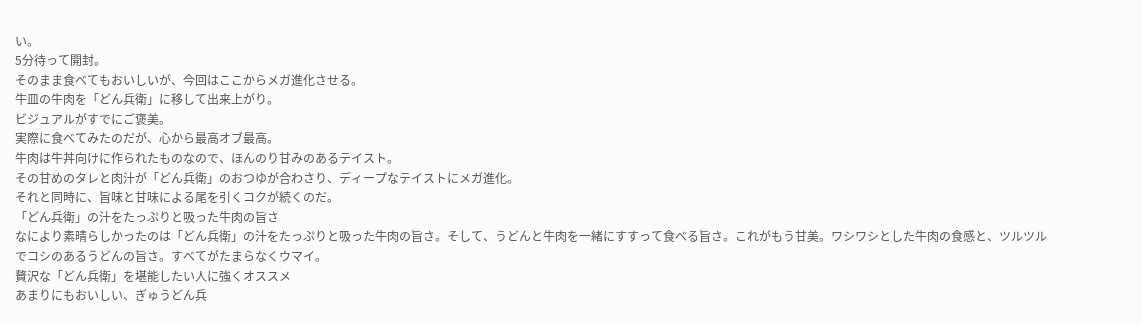い。
5分待って開封。
そのまま食べてもおいしいが、今回はここからメガ進化させる。
牛皿の牛肉を「どん兵衛」に移して出来上がり。
ビジュアルがすでにご褒美。
実際に食べてみたのだが、心から最高オブ最高。
牛肉は牛丼向けに作られたものなので、ほんのり甘みのあるテイスト。
その甘めのタレと肉汁が「どん兵衛」のおつゆが合わさり、ディープなテイストにメガ進化。
それと同時に、旨味と甘味による尾を引くコクが続くのだ。
「どん兵衛」の汁をたっぷりと吸った牛肉の旨さ
なにより素晴らしかったのは「どん兵衛」の汁をたっぷりと吸った牛肉の旨さ。そして、うどんと牛肉を一緒にすすって食べる旨さ。これがもう甘美。ワシワシとした牛肉の食感と、ツルツルでコシのあるうどんの旨さ。すべてがたまらなくウマイ。
贅沢な「どん兵衛」を堪能したい人に強くオススメ
あまりにもおいしい、ぎゅうどん兵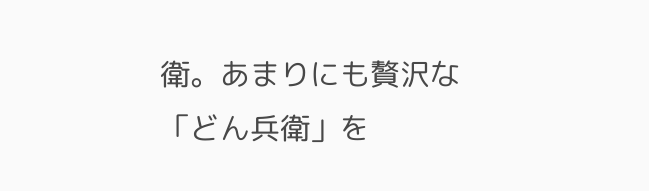衛。あまりにも贅沢な「どん兵衛」を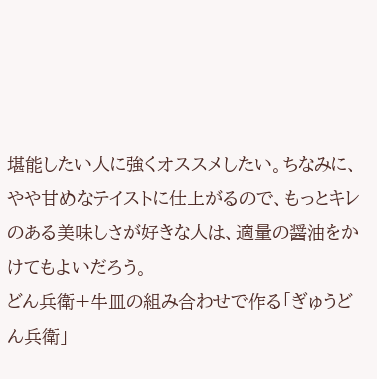堪能したい人に強くオススメしたい。ちなみに、やや甘めなテイストに仕上がるので、もっとキレのある美味しさが好きな人は、適量の醤油をかけてもよいだろう。
どん兵衛+牛皿の組み合わせで作る「ぎゅうどん兵衛」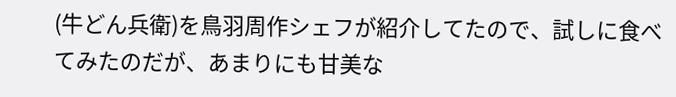(牛どん兵衛)を鳥羽周作シェフが紹介してたので、試しに食べてみたのだが、あまりにも甘美な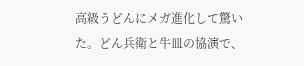高級うどんにメガ進化して驚いた。どん兵衛と牛皿の協演で、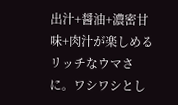出汁+醤油+濃密甘味+肉汁が楽しめるリッチなウマさに。ワシワシとし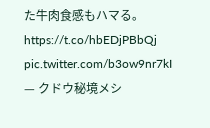た牛肉食感もハマる。 https://t.co/hbEDjPBbQj pic.twitter.com/b3ow9nr7kI
— クドウ秘境メシ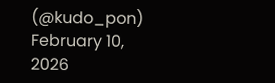(@kudo_pon) February 10, 2026